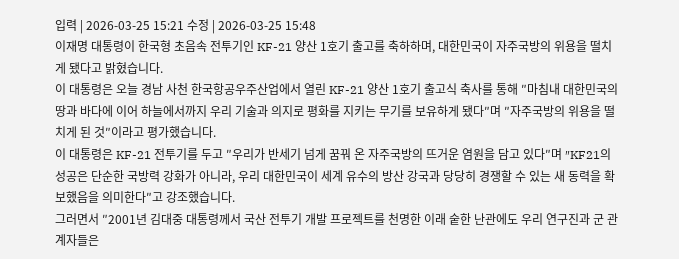입력 | 2026-03-25 15:21 수정 | 2026-03-25 15:48
이재명 대통령이 한국형 초음속 전투기인 KF-21 양산 1호기 출고를 축하하며, 대한민국이 자주국방의 위용을 떨치게 됐다고 밝혔습니다.
이 대통령은 오늘 경남 사천 한국항공우주산업에서 열린 KF-21 양산 1호기 출고식 축사를 통해 ″마침내 대한민국의 땅과 바다에 이어 하늘에서까지 우리 기술과 의지로 평화를 지키는 무기를 보유하게 됐다″며 ″자주국방의 위용을 떨치게 된 것″이라고 평가했습니다.
이 대통령은 KF-21 전투기를 두고 ″우리가 반세기 넘게 꿈꿔 온 자주국방의 뜨거운 염원을 담고 있다″며 ″KF21의 성공은 단순한 국방력 강화가 아니라, 우리 대한민국이 세계 유수의 방산 강국과 당당히 경쟁할 수 있는 새 동력을 확보했음을 의미한다″고 강조했습니다.
그러면서 ″2001년 김대중 대통령께서 국산 전투기 개발 프로젝트를 천명한 이래 숱한 난관에도 우리 연구진과 군 관계자들은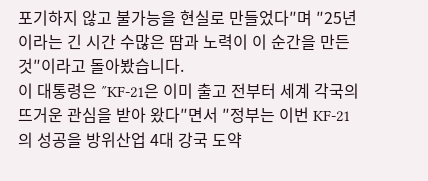포기하지 않고 불가능을 현실로 만들었다″며 ″25년이라는 긴 시간 수많은 땀과 노력이 이 순간을 만든 것″이라고 돌아봤습니다.
이 대통령은 ″KF-21은 이미 출고 전부터 세계 각국의 뜨거운 관심을 받아 왔다″면서 ″정부는 이번 KF-21의 성공을 방위산업 4대 강국 도약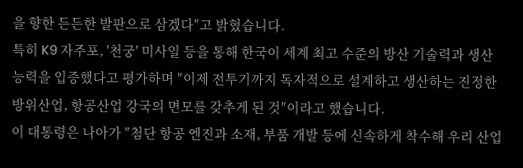을 향한 든든한 발판으로 삼겠다″고 밝혔습니다.
특히 K9 자주포, ′천궁′ 미사일 등을 통해 한국이 세계 최고 수준의 방산 기술력과 생산 능력을 입증했다고 평가하며 ″이제 전투기까지 독자적으로 설계하고 생산하는 진정한 방위산업, 항공산업 강국의 면모를 갖추게 된 것″이라고 했습니다.
이 대통령은 나아가 ″첨단 항공 엔진과 소재, 부품 개발 등에 신속하게 착수해 우리 산업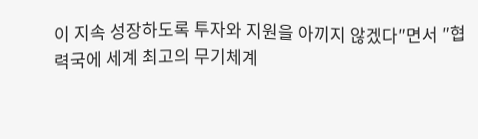이 지속 성장하도록 투자와 지원을 아끼지 않겠다″면서 ″협력국에 세계 최고의 무기체계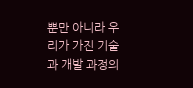뿐만 아니라 우리가 가진 기술과 개발 과정의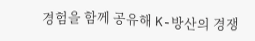경험을 함께 공유해 K-방산의 경쟁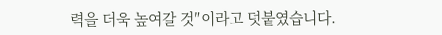력을 더욱 높여갈 것″이라고 덧붙였습니다.